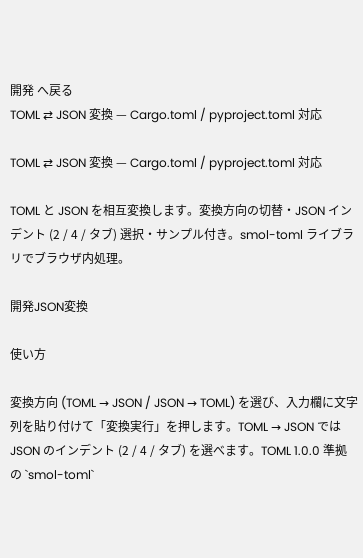開発 へ戻る
TOML ⇄ JSON 変換 — Cargo.toml / pyproject.toml 対応

TOML ⇄ JSON 変換 — Cargo.toml / pyproject.toml 対応

TOML と JSON を相互変換します。変換方向の切替・JSON インデント (2 / 4 / タブ) 選択・サンプル付き。smol-toml ライブラリでブラウザ内処理。

開発JSON変換

使い方

変換方向 (TOML → JSON / JSON → TOML) を選び、入力欄に文字列を貼り付けて「変換実行」を押します。TOML → JSON では JSON のインデント (2 / 4 / タブ) を選べます。TOML 1.0.0 準拠の `smol-toml`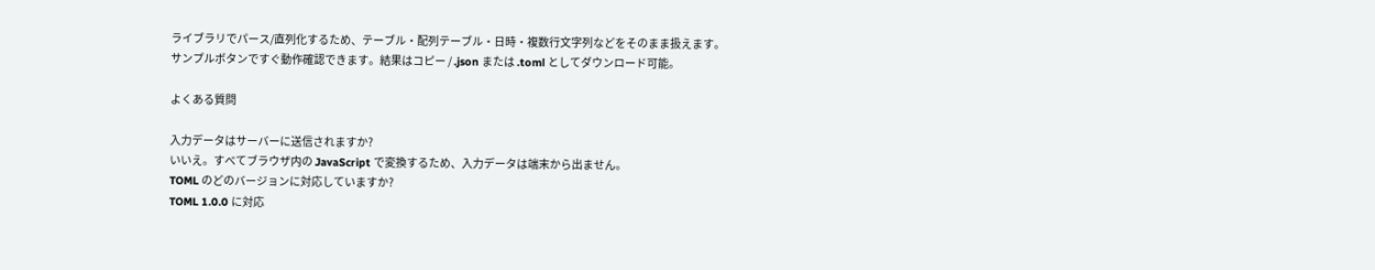ライブラリでパース/直列化するため、テーブル・配列テーブル・日時・複数行文字列などをそのまま扱えます。サンプルボタンですぐ動作確認できます。結果はコピー / .json または .toml としてダウンロード可能。

よくある質問

入力データはサーバーに送信されますか?
いいえ。すべてブラウザ内の JavaScript で変換するため、入力データは端末から出ません。
TOML のどのバージョンに対応していますか?
TOML 1.0.0 に対応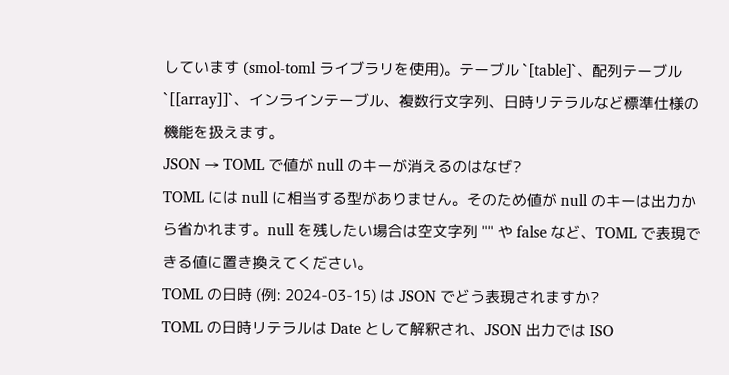しています (smol-toml ライブラリを使用)。テーブル `[table]`、配列テーブル `[[array]]`、インラインテーブル、複数行文字列、日時リテラルなど標準仕様の機能を扱えます。
JSON → TOML で値が null のキーが消えるのはなぜ?
TOML には null に相当する型がありません。そのため値が null のキーは出力から省かれます。null を残したい場合は空文字列 "" や false など、TOML で表現できる値に置き換えてください。
TOML の日時 (例: 2024-03-15) は JSON でどう表現されますか?
TOML の日時リテラルは Date として解釈され、JSON 出力では ISO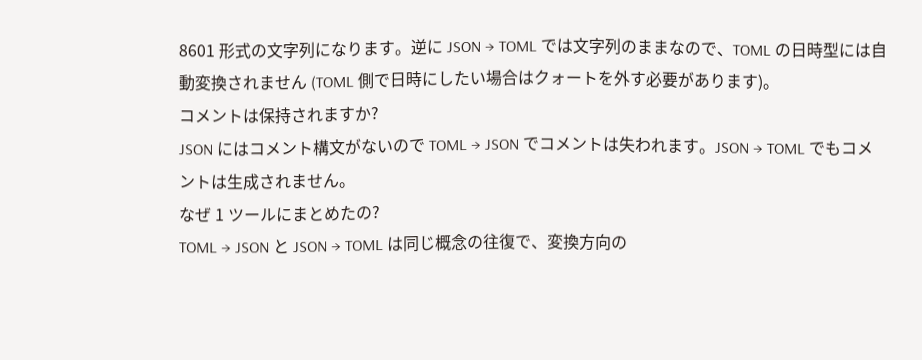8601 形式の文字列になります。逆に JSON → TOML では文字列のままなので、TOML の日時型には自動変換されません (TOML 側で日時にしたい場合はクォートを外す必要があります)。
コメントは保持されますか?
JSON にはコメント構文がないので TOML → JSON でコメントは失われます。JSON → TOML でもコメントは生成されません。
なぜ 1 ツールにまとめたの?
TOML → JSON と JSON → TOML は同じ概念の往復で、変換方向の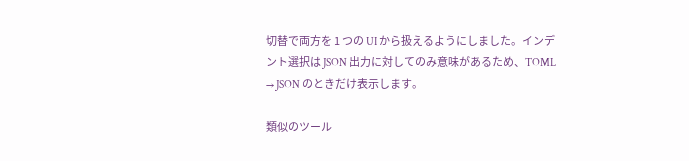切替で両方を 1 つの UI から扱えるようにしました。インデント選択は JSON 出力に対してのみ意味があるため、TOML → JSON のときだけ表示します。

類似のツール